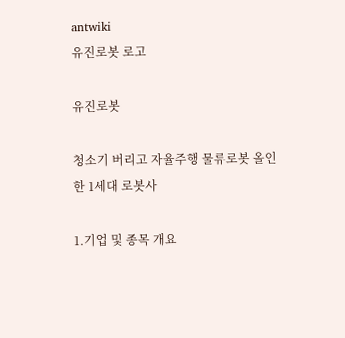antwiki
유진로봇 로고

유진로봇

청소기 버리고 자율주행 물류로봇 올인한 1세대 로봇사

1.기업 및 종목 개요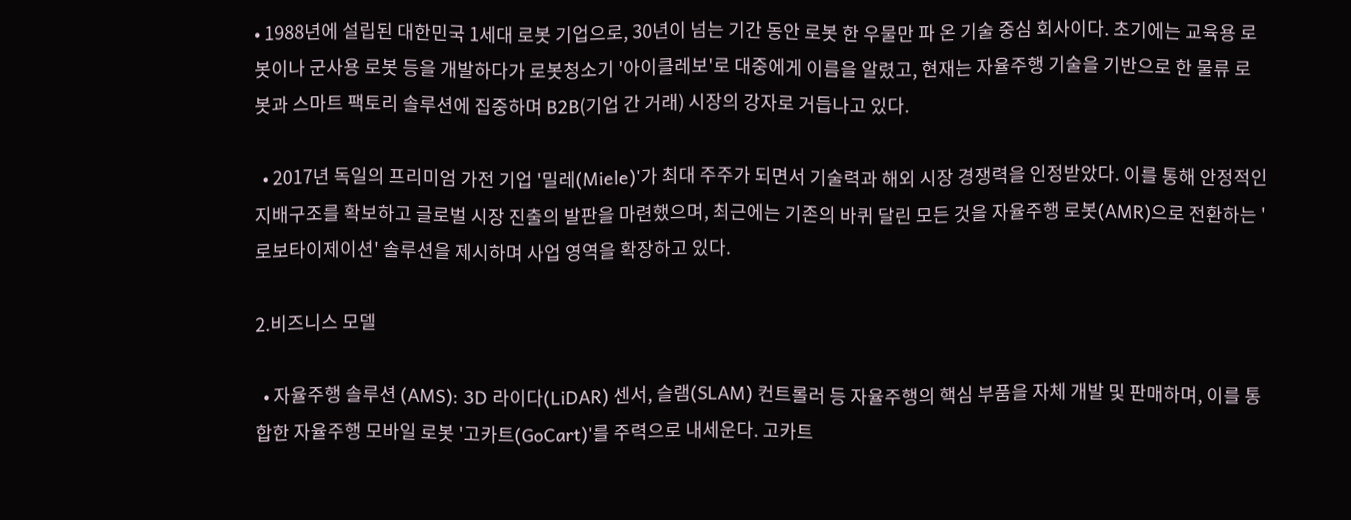• 1988년에 설립된 대한민국 1세대 로봇 기업으로, 30년이 넘는 기간 동안 로봇 한 우물만 파 온 기술 중심 회사이다. 초기에는 교육용 로봇이나 군사용 로봇 등을 개발하다가 로봇청소기 '아이클레보'로 대중에게 이름을 알렸고, 현재는 자율주행 기술을 기반으로 한 물류 로봇과 스마트 팩토리 솔루션에 집중하며 B2B(기업 간 거래) 시장의 강자로 거듭나고 있다.

  • 2017년 독일의 프리미엄 가전 기업 '밀레(Miele)'가 최대 주주가 되면서 기술력과 해외 시장 경쟁력을 인정받았다. 이를 통해 안정적인 지배구조를 확보하고 글로벌 시장 진출의 발판을 마련했으며, 최근에는 기존의 바퀴 달린 모든 것을 자율주행 로봇(AMR)으로 전환하는 '로보타이제이션' 솔루션을 제시하며 사업 영역을 확장하고 있다.

2.비즈니스 모델

  • 자율주행 솔루션 (AMS): 3D 라이다(LiDAR) 센서, 슬램(SLAM) 컨트롤러 등 자율주행의 핵심 부품을 자체 개발 및 판매하며, 이를 통합한 자율주행 모바일 로봇 '고카트(GoCart)'를 주력으로 내세운다. 고카트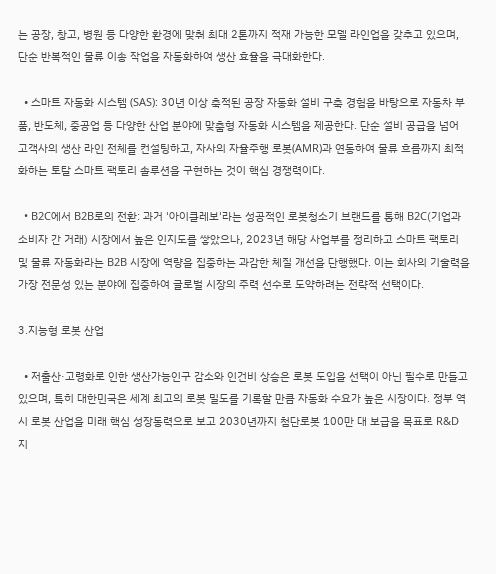는 공장, 창고, 병원 등 다양한 환경에 맞춰 최대 2톤까지 적재 가능한 모델 라인업을 갖추고 있으며, 단순 반복적인 물류 이송 작업을 자동화하여 생산 효율을 극대화한다.

  • 스마트 자동화 시스템 (SAS): 30년 이상 축적된 공장 자동화 설비 구축 경험을 바탕으로 자동차 부품, 반도체, 중공업 등 다양한 산업 분야에 맞춤형 자동화 시스템을 제공한다. 단순 설비 공급을 넘어 고객사의 생산 라인 전체를 컨설팅하고, 자사의 자율주행 로봇(AMR)과 연동하여 물류 흐름까지 최적화하는 토탈 스마트 팩토리 솔루션을 구현하는 것이 핵심 경쟁력이다.

  • B2C에서 B2B로의 전환: 과거 '아이클레보'라는 성공적인 로봇청소기 브랜드를 통해 B2C(기업과 소비자 간 거래) 시장에서 높은 인지도를 쌓았으나, 2023년 해당 사업부를 정리하고 스마트 팩토리 및 물류 자동화라는 B2B 시장에 역량을 집중하는 과감한 체질 개선을 단행했다. 이는 회사의 기술력을 가장 전문성 있는 분야에 집중하여 글로벌 시장의 주력 선수로 도약하려는 전략적 선택이다.

3.지능형 로봇 산업

  • 저출산·고령화로 인한 생산가능인구 감소와 인건비 상승은 로봇 도입을 선택이 아닌 필수로 만들고 있으며, 특히 대한민국은 세계 최고의 로봇 밀도를 기록할 만큼 자동화 수요가 높은 시장이다. 정부 역시 로봇 산업을 미래 핵심 성장동력으로 보고 2030년까지 첨단로봇 100만 대 보급을 목표로 R&D 지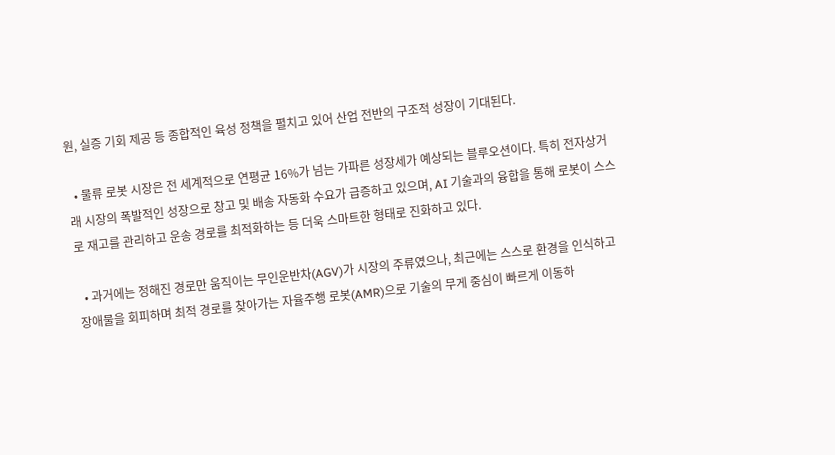원, 실증 기회 제공 등 종합적인 육성 정책을 펼치고 있어 산업 전반의 구조적 성장이 기대된다.

  • 물류 로봇 시장은 전 세계적으로 연평균 16%가 넘는 가파른 성장세가 예상되는 블루오션이다. 특히 전자상거래 시장의 폭발적인 성장으로 창고 및 배송 자동화 수요가 급증하고 있으며, AI 기술과의 융합을 통해 로봇이 스스로 재고를 관리하고 운송 경로를 최적화하는 등 더욱 스마트한 형태로 진화하고 있다.

  • 과거에는 정해진 경로만 움직이는 무인운반차(AGV)가 시장의 주류였으나, 최근에는 스스로 환경을 인식하고 장애물을 회피하며 최적 경로를 찾아가는 자율주행 로봇(AMR)으로 기술의 무게 중심이 빠르게 이동하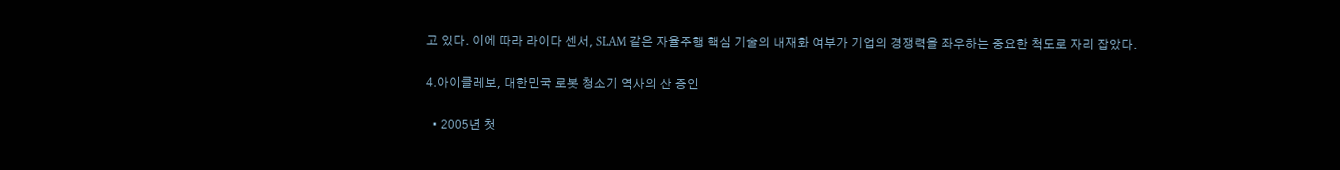고 있다. 이에 따라 라이다 센서, SLAM 같은 자율주행 핵심 기술의 내재화 여부가 기업의 경쟁력을 좌우하는 중요한 척도로 자리 잡았다.

4.아이클레보, 대한민국 로봇 청소기 역사의 산 증인

  • 2005년 첫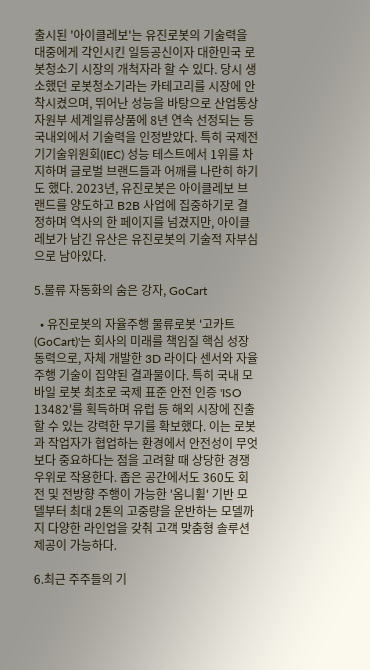출시된 '아이클레보'는 유진로봇의 기술력을 대중에게 각인시킨 일등공신이자 대한민국 로봇청소기 시장의 개척자라 할 수 있다. 당시 생소했던 로봇청소기라는 카테고리를 시장에 안착시켰으며, 뛰어난 성능을 바탕으로 산업통상자원부 세계일류상품에 8년 연속 선정되는 등 국내외에서 기술력을 인정받았다. 특히 국제전기기술위원회(IEC) 성능 테스트에서 1위를 차지하며 글로벌 브랜드들과 어깨를 나란히 하기도 했다. 2023년, 유진로봇은 아이클레보 브랜드를 양도하고 B2B 사업에 집중하기로 결정하며 역사의 한 페이지를 넘겼지만, 아이클레보가 남긴 유산은 유진로봇의 기술적 자부심으로 남아있다.

5.물류 자동화의 숨은 강자, GoCart

  • 유진로봇의 자율주행 물류로봇 '고카트(GoCart)'는 회사의 미래를 책임질 핵심 성장 동력으로, 자체 개발한 3D 라이다 센서와 자율주행 기술이 집약된 결과물이다. 특히 국내 모바일 로봇 최초로 국제 표준 안전 인증 'ISO 13482'를 획득하며 유럽 등 해외 시장에 진출할 수 있는 강력한 무기를 확보했다. 이는 로봇과 작업자가 협업하는 환경에서 안전성이 무엇보다 중요하다는 점을 고려할 때 상당한 경쟁 우위로 작용한다. 좁은 공간에서도 360도 회전 및 전방향 주행이 가능한 '옴니휠' 기반 모델부터 최대 2톤의 고중량을 운반하는 모델까지 다양한 라인업을 갖춰 고객 맞춤형 솔루션 제공이 가능하다.

6.최근 주주들의 기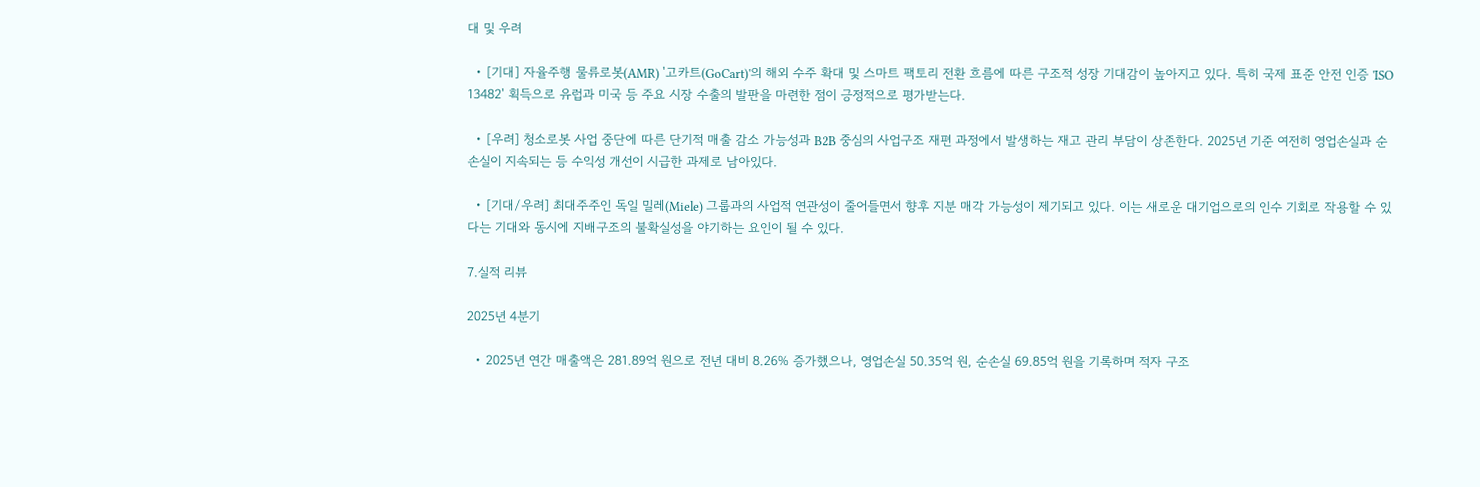대 및 우려

  • [기대] 자율주행 물류로봇(AMR) '고카트(GoCart)'의 해외 수주 확대 및 스마트 팩토리 전환 흐름에 따른 구조적 성장 기대감이 높아지고 있다. 특히 국제 표준 안전 인증 'ISO 13482' 획득으로 유럽과 미국 등 주요 시장 수출의 발판을 마련한 점이 긍정적으로 평가받는다.

  • [우려] 청소로봇 사업 중단에 따른 단기적 매출 감소 가능성과 B2B 중심의 사업구조 재편 과정에서 발생하는 재고 관리 부담이 상존한다. 2025년 기준 여전히 영업손실과 순손실이 지속되는 등 수익성 개선이 시급한 과제로 남아있다.

  • [기대/우려] 최대주주인 독일 밀레(Miele) 그룹과의 사업적 연관성이 줄어들면서 향후 지분 매각 가능성이 제기되고 있다. 이는 새로운 대기업으로의 인수 기회로 작용할 수 있다는 기대와 동시에 지배구조의 불확실성을 야기하는 요인이 될 수 있다.

7.실적 리뷰

2025년 4분기

  • 2025년 연간 매출액은 281.89억 원으로 전년 대비 8.26% 증가했으나, 영업손실 50.35억 원, 순손실 69.85억 원을 기록하며 적자 구조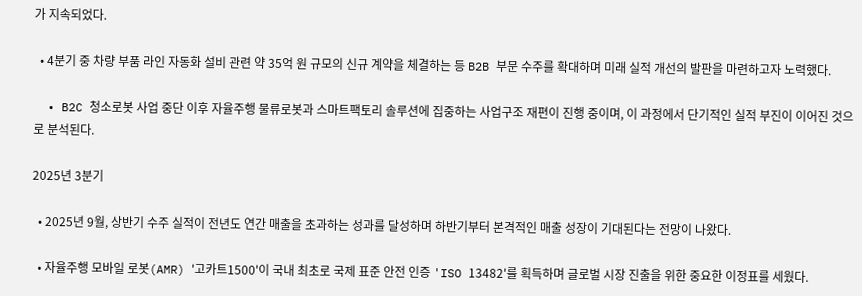가 지속되었다.

  • 4분기 중 차량 부품 라인 자동화 설비 관련 약 35억 원 규모의 신규 계약을 체결하는 등 B2B 부문 수주를 확대하며 미래 실적 개선의 발판을 마련하고자 노력했다.

  • B2C 청소로봇 사업 중단 이후 자율주행 물류로봇과 스마트팩토리 솔루션에 집중하는 사업구조 재편이 진행 중이며, 이 과정에서 단기적인 실적 부진이 이어진 것으로 분석된다.

2025년 3분기

  • 2025년 9월, 상반기 수주 실적이 전년도 연간 매출을 초과하는 성과를 달성하며 하반기부터 본격적인 매출 성장이 기대된다는 전망이 나왔다.

  • 자율주행 모바일 로봇(AMR) '고카트1500'이 국내 최초로 국제 표준 안전 인증 'ISO 13482'를 획득하며 글로벌 시장 진출을 위한 중요한 이정표를 세웠다.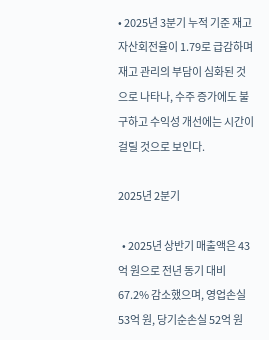• 2025년 3분기 누적 기준 재고자산회전율이 1.79로 급감하며 재고 관리의 부담이 심화된 것으로 나타나, 수주 증가에도 불구하고 수익성 개선에는 시간이 걸릴 것으로 보인다.

2025년 2분기

  • 2025년 상반기 매출액은 43억 원으로 전년 동기 대비 67.2% 감소했으며, 영업손실 53억 원, 당기순손실 52억 원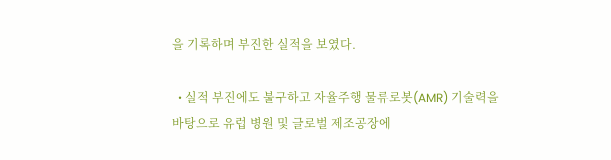을 기록하며 부진한 실적을 보였다.

  • 실적 부진에도 불구하고 자율주행 물류로봇(AMR) 기술력을 바탕으로 유럽 병원 및 글로벌 제조공장에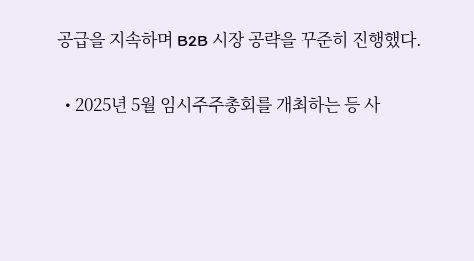공급을 지속하며 B2B 시장 공략을 꾸준히 진행했다.

  • 2025년 5월 임시주주총회를 개최하는 등 사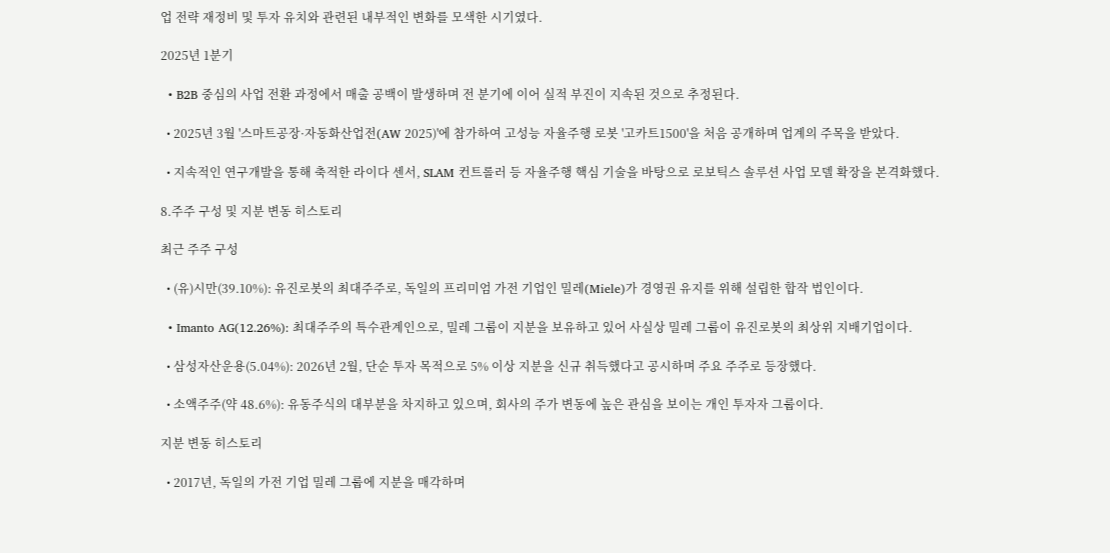업 전략 재정비 및 투자 유치와 관련된 내부적인 변화를 모색한 시기였다.

2025년 1분기

  • B2B 중심의 사업 전환 과정에서 매출 공백이 발생하며 전 분기에 이어 실적 부진이 지속된 것으로 추정된다.

  • 2025년 3월 '스마트공장·자동화산업전(AW 2025)'에 참가하여 고성능 자율주행 로봇 '고카트1500'을 처음 공개하며 업계의 주목을 받았다.

  • 지속적인 연구개발을 통해 축적한 라이다 센서, SLAM 컨트롤러 등 자율주행 핵심 기술을 바탕으로 로보틱스 솔루션 사업 모델 확장을 본격화했다.

8.주주 구성 및 지분 변동 히스토리

최근 주주 구성

  • (유)시만(39.10%): 유진로봇의 최대주주로, 독일의 프리미엄 가전 기업인 밀레(Miele)가 경영권 유지를 위해 설립한 합작 법인이다.

  • Imanto AG(12.26%): 최대주주의 특수관계인으로, 밀레 그룹이 지분을 보유하고 있어 사실상 밀레 그룹이 유진로봇의 최상위 지배기업이다.

  • 삼성자산운용(5.04%): 2026년 2월, 단순 투자 목적으로 5% 이상 지분을 신규 취득했다고 공시하며 주요 주주로 등장했다.

  • 소액주주(약 48.6%): 유동주식의 대부분을 차지하고 있으며, 회사의 주가 변동에 높은 관심을 보이는 개인 투자자 그룹이다.

지분 변동 히스토리

  • 2017년, 독일의 가전 기업 밀레 그룹에 지분을 매각하며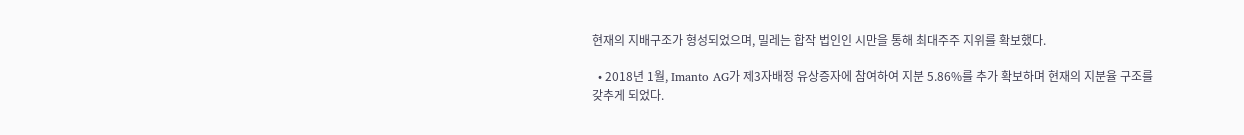현재의 지배구조가 형성되었으며, 밀레는 합작 법인인 시만을 통해 최대주주 지위를 확보했다.

  • 2018년 1월, Imanto AG가 제3자배정 유상증자에 참여하여 지분 5.86%를 추가 확보하며 현재의 지분율 구조를 갖추게 되었다.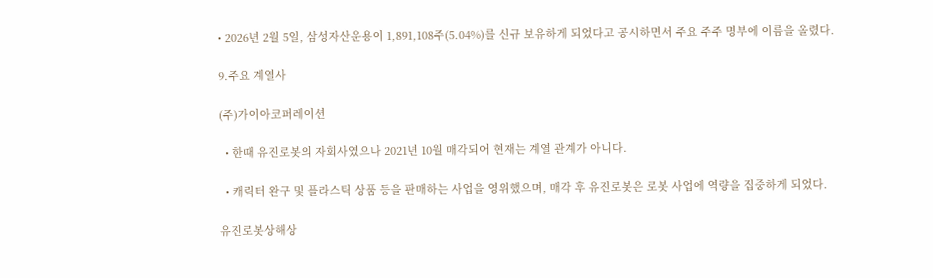• 2026년 2월 5일, 삼성자산운용이 1,891,108주(5.04%)를 신규 보유하게 되었다고 공시하면서 주요 주주 명부에 이름을 올렸다.

9.주요 계열사

(주)가이아코퍼레이션

  • 한때 유진로봇의 자회사였으나 2021년 10월 매각되어 현재는 계열 관계가 아니다.

  • 캐릭터 완구 및 플라스틱 상품 등을 판매하는 사업을 영위했으며, 매각 후 유진로봇은 로봇 사업에 역량을 집중하게 되었다.

유진로봇상해상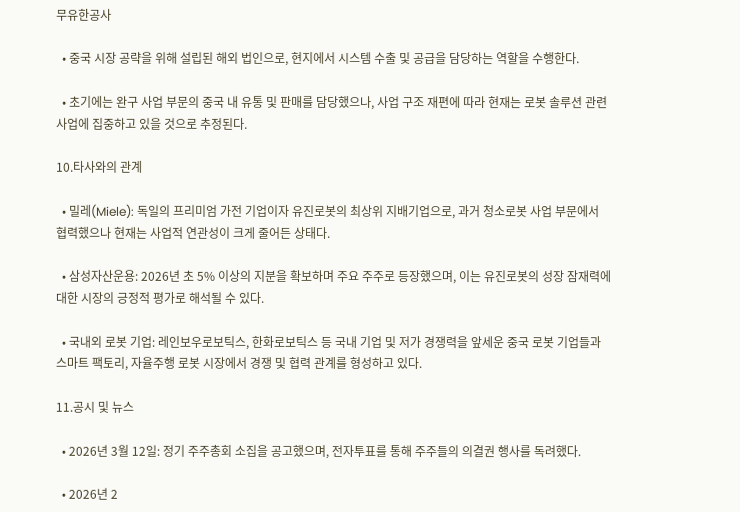무유한공사

  • 중국 시장 공략을 위해 설립된 해외 법인으로, 현지에서 시스템 수출 및 공급을 담당하는 역할을 수행한다.

  • 초기에는 완구 사업 부문의 중국 내 유통 및 판매를 담당했으나, 사업 구조 재편에 따라 현재는 로봇 솔루션 관련 사업에 집중하고 있을 것으로 추정된다.

10.타사와의 관계

  • 밀레(Miele): 독일의 프리미엄 가전 기업이자 유진로봇의 최상위 지배기업으로, 과거 청소로봇 사업 부문에서 협력했으나 현재는 사업적 연관성이 크게 줄어든 상태다.

  • 삼성자산운용: 2026년 초 5% 이상의 지분을 확보하며 주요 주주로 등장했으며, 이는 유진로봇의 성장 잠재력에 대한 시장의 긍정적 평가로 해석될 수 있다.

  • 국내외 로봇 기업: 레인보우로보틱스, 한화로보틱스 등 국내 기업 및 저가 경쟁력을 앞세운 중국 로봇 기업들과 스마트 팩토리, 자율주행 로봇 시장에서 경쟁 및 협력 관계를 형성하고 있다.

11.공시 및 뉴스

  • 2026년 3월 12일: 정기 주주총회 소집을 공고했으며, 전자투표를 통해 주주들의 의결권 행사를 독려했다.

  • 2026년 2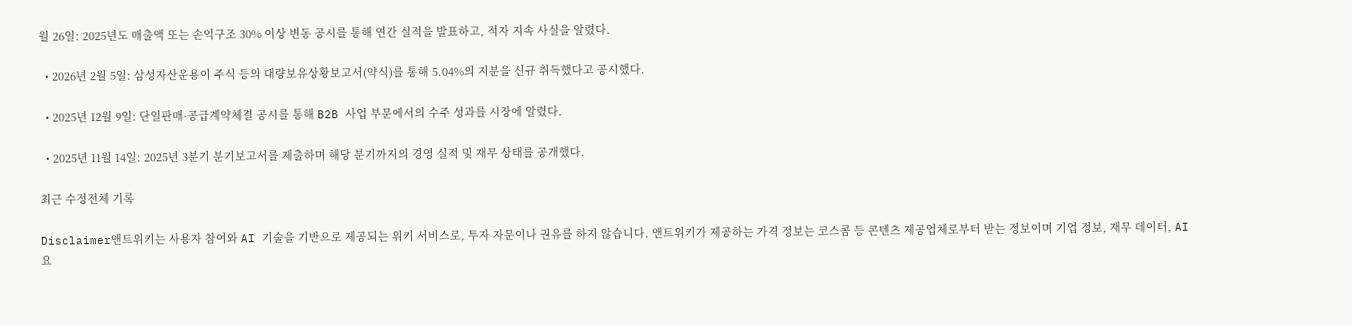월 26일: 2025년도 매출액 또는 손익구조 30% 이상 변동 공시를 통해 연간 실적을 발표하고, 적자 지속 사실을 알렸다.

  • 2026년 2월 5일: 삼성자산운용이 주식 등의 대량보유상황보고서(약식)를 통해 5.04%의 지분을 신규 취득했다고 공시했다.

  • 2025년 12월 9일: 단일판매·공급계약체결 공시를 통해 B2B 사업 부문에서의 수주 성과를 시장에 알렸다.

  • 2025년 11월 14일: 2025년 3분기 분기보고서를 제출하며 해당 분기까지의 경영 실적 및 재무 상태를 공개했다.

최근 수정전체 기록

Disclaimer앤트위키는 사용자 참여와 AI 기술을 기반으로 제공되는 위키 서비스로, 투자 자문이나 권유를 하지 않습니다. 앤트위키가 제공하는 가격 정보는 코스콤 등 콘텐츠 제공업체로부터 받는 정보이며 기업 정보, 재무 데이터, AI 요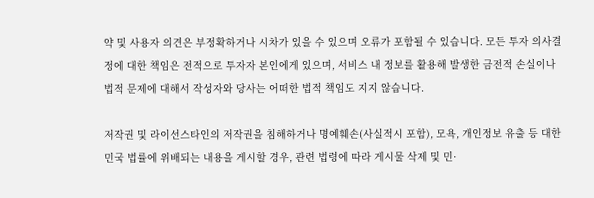약 및 사용자 의견은 부정확하거나 시차가 있을 수 있으며 오류가 포함될 수 있습니다. 모든 투자 의사결정에 대한 책임은 전적으로 투자자 본인에게 있으며, 서비스 내 정보를 활용해 발생한 금전적 손실이나 법적 문제에 대해서 작성자와 당사는 어떠한 법적 책임도 지지 않습니다.

저작권 및 라이선스타인의 저작권을 침해하거나 명예훼손(사실적시 포함), 모욕, 개인정보 유출 등 대한민국 법률에 위배되는 내용을 게시할 경우, 관련 법령에 따라 게시물 삭제 및 민·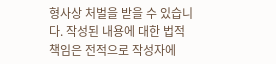형사상 처벌을 받을 수 있습니다. 작성된 내용에 대한 법적 책임은 전적으로 작성자에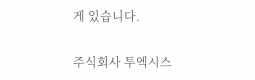게 있습니다.

주식회사 투엑시스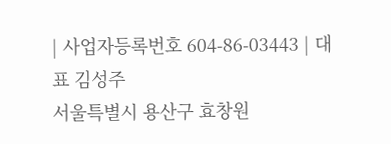| 사업자등록번호 604-86-03443 | 대표 김성주
서울특별시 용산구 효창원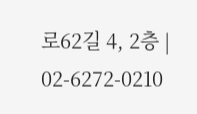로62길 4, 2층 | 02-6272-0210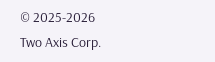© 2025-2026 Two Axis Corp.